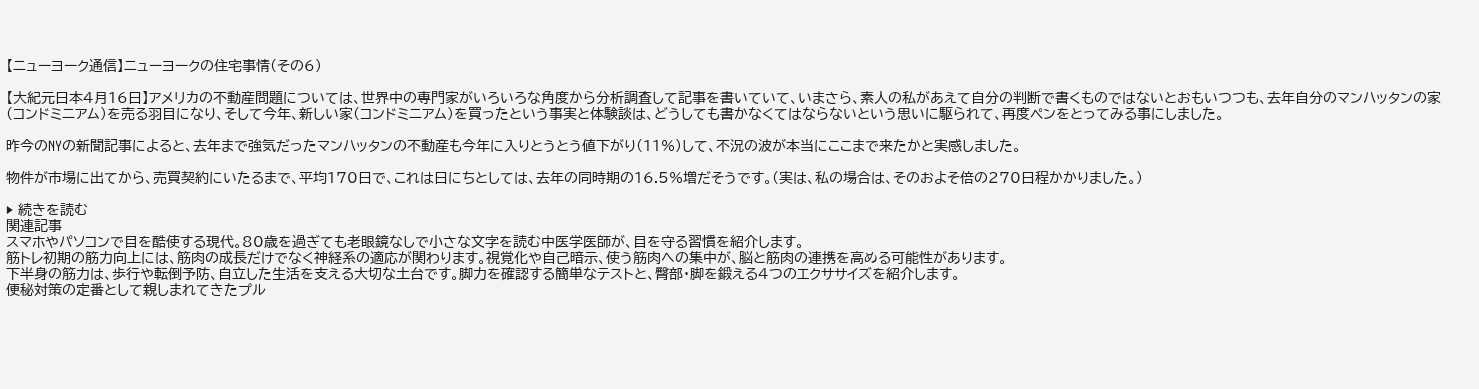【ニューヨーク通信】ニューヨークの住宅事情(その6)

【大紀元日本4月16日】アメリカの不動産問題については、世界中の専門家がいろいろな角度から分析調査して記事を書いていて、いまさら、素人の私があえて自分の判断で書くものではないとおもいつつも、去年自分のマンハッタンの家(コンドミニアム)を売る羽目になり、そして今年、新しい家(コンドミニアム)を買ったという事実と体験談は、どうしても書かなくてはならないという思いに駆られて、再度ペンをとってみる事にしました。

昨今のNYの新聞記事によると、去年まで強気だったマンハッタンの不動産も今年に入りとうとう値下がり(11%)して、不況の波が本当にここまで来たかと実感しました。

物件が市場に出てから、売買契約にいたるまで、平均170日で、これは日にちとしては、去年の同時期の16.5%増だそうです。(実は、私の場合は、そのおよそ倍の270日程かかりました。)

▶ 続きを読む
関連記事
スマホやパソコンで目を酷使する現代。80歳を過ぎても老眼鏡なしで小さな文字を読む中医学医師が、目を守る習慣を紹介します。
筋トレ初期の筋力向上には、筋肉の成長だけでなく神経系の適応が関わります。視覚化や自己暗示、使う筋肉への集中が、脳と筋肉の連携を高める可能性があります。
下半身の筋力は、歩行や転倒予防、自立した生活を支える大切な土台です。脚力を確認する簡単なテストと、臀部・脚を鍛える4つのエクササイズを紹介します。
便秘対策の定番として親しまれてきたプル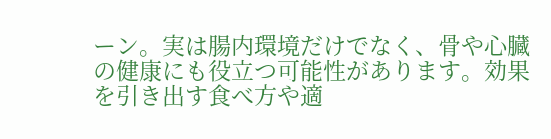ーン。実は腸内環境だけでなく、骨や心臓の健康にも役立つ可能性があります。効果を引き出す食べ方や適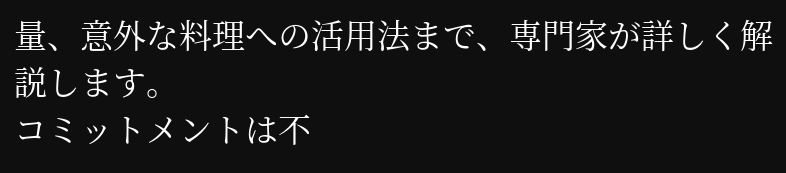量、意外な料理への活用法まで、専門家が詳しく解説します。
コミットメントは不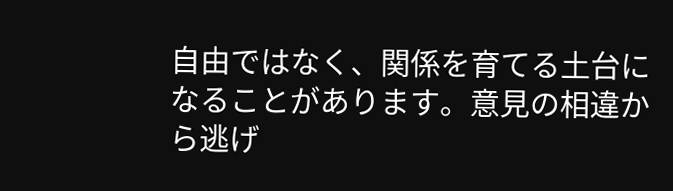自由ではなく、関係を育てる土台になることがあります。意見の相違から逃げ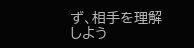ず、相手を理解しよう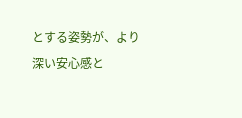とする姿勢が、より深い安心感と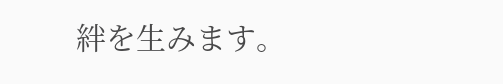絆を生みます。